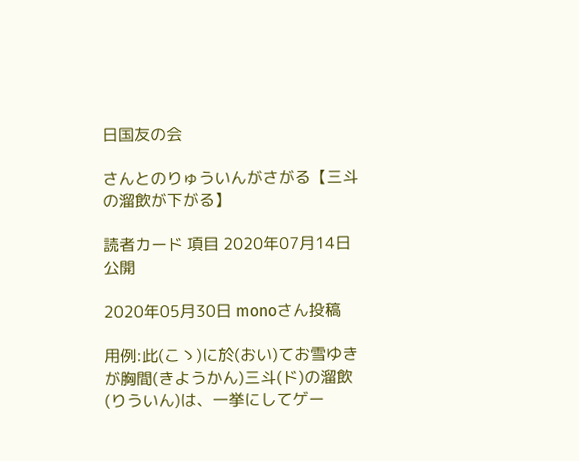日国友の会

さんとのりゅういんがさがる【三斗の溜飲が下がる】

読者カード 項目 2020年07月14日 公開

2020年05月30日 monoさん投稿

用例:此(こゝ)に於(おい)てお雪ゆきが胸間(きようかん)三斗(ド)の溜飲(りういん)は、一挙にしてゲー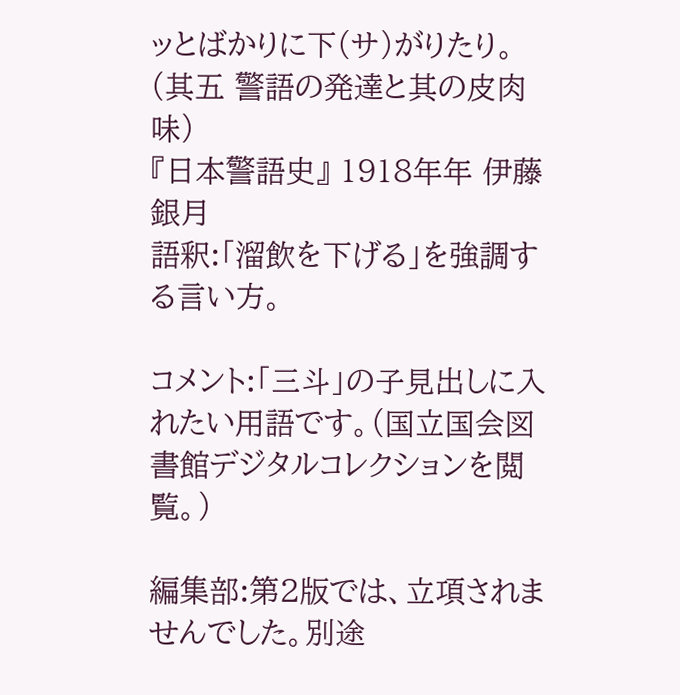ッとばかりに下(サ)がりたり。(其五 警語の発達と其の皮肉味)
『日本警語史』 1918年年 伊藤銀月
語釈:「溜飲を下げる」を強調する言い方。

コメント:「三斗」の子見出しに入れたい用語です。(国立国会図書館デジタルコレクションを閲覧。)

編集部:第2版では、立項されませんでした。別途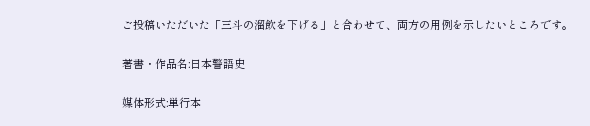ご投稿いただいた「三斗の溜飲を下げる」と合わせて、両方の用例を示したいところです。

著書・作品名:日本警語史

媒体形式:単行本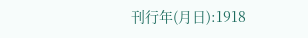刊行年(月日):1918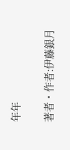年年

著者・作者:伊藤銀月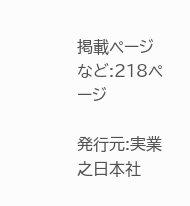掲載ページなど:218ページ

発行元:実業之日本社